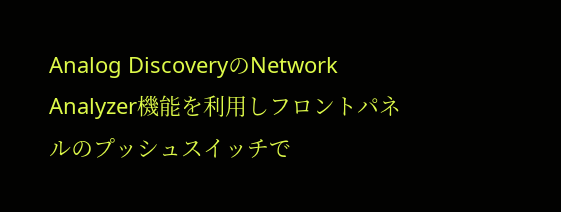Analog DiscoveryのNetwork Analyzer機能を利用しフロントパネルのプッシュスイッチで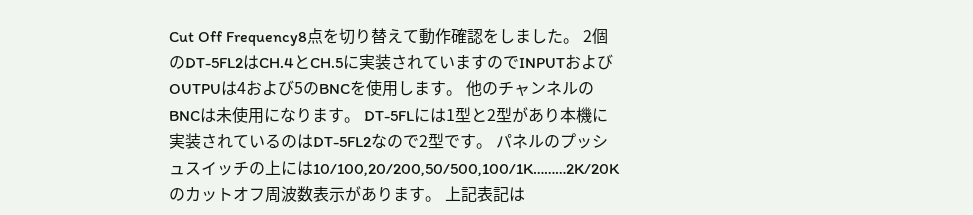Cut Off Frequency8点を切り替えて動作確認をしました。 2個のDT-5FL2はCH.4とCH.5に実装されていますのでINPUTおよびOUTPUは4および5のBNCを使用します。 他のチャンネルのBNCは未使用になります。 DT-5FLには1型と2型があり本機に実装されているのはDT-5FL2なので2型です。 パネルのプッシュスイッチの上には10/100,20/200,50/500,100/1K………2K/20Kのカットオフ周波数表示があります。 上記表記は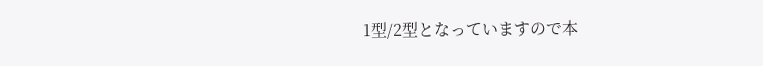1型/2型となっていますので本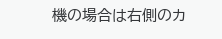機の場合は右側のカ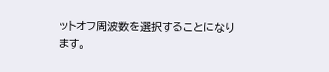ットオフ周波数を選択することになります。